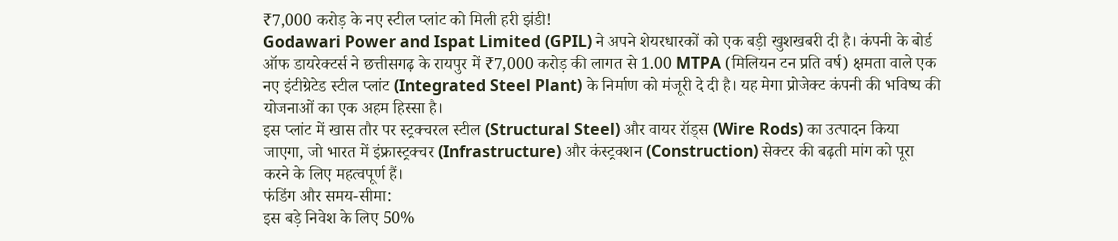₹7,000 करोड़ के नए स्टील प्लांट को मिली हरी झंडी!
Godawari Power and Ispat Limited (GPIL) ने अपने शेयरधारकों को एक बड़ी खुशखबरी दी है। कंपनी के बोर्ड ऑफ डायरेक्टर्स ने छत्तीसगढ़ के रायपुर में ₹7,000 करोड़ की लागत से 1.00 MTPA (मिलियन टन प्रति वर्ष) क्षमता वाले एक नए इंटीग्रेटेड स्टील प्लांट (Integrated Steel Plant) के निर्माण को मंजूरी दे दी है। यह मेगा प्रोजेक्ट कंपनी की भविष्य की योजनाओं का एक अहम हिस्सा है।
इस प्लांट में खास तौर पर स्ट्रक्चरल स्टील (Structural Steel) और वायर रॉड्स (Wire Rods) का उत्पादन किया जाएगा, जो भारत में इंफ्रास्ट्रक्चर (Infrastructure) और कंस्ट्रक्शन (Construction) सेक्टर की बढ़ती मांग को पूरा करने के लिए महत्वपूर्ण हैं।
फंडिंग और समय-सीमा:
इस बड़े निवेश के लिए 50%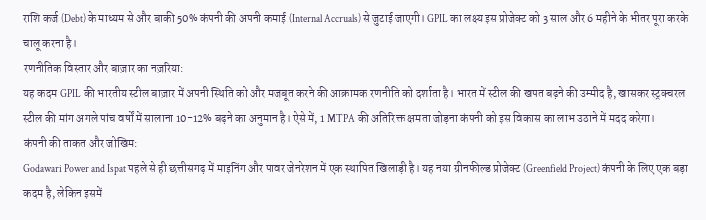राशि कर्ज (Debt) के माध्यम से और बाकी 50% कंपनी की अपनी कमाई (Internal Accruals) से जुटाई जाएगी। GPIL का लक्ष्य इस प्रोजेक्ट को 3 साल और 6 महीने के भीतर पूरा करके चालू करना है।
रणनीतिक विस्तार और बाज़ार का नज़रिया:
यह कदम GPIL की भारतीय स्टील बाज़ार में अपनी स्थिति को और मजबूत करने की आक्रामक रणनीति को दर्शाता है। भारत में स्टील की खपत बढ़ने की उम्मीद है, खासकर स्ट्रक्चरल स्टील की मांग अगले पांच वर्षों में सालाना 10-12% बढ़ने का अनुमान है। ऐसे में, 1 MTPA की अतिरिक्त क्षमता जोड़ना कंपनी को इस विकास का लाभ उठाने में मदद करेगा।
कंपनी की ताकत और जोखिम:
Godawari Power and Ispat पहले से ही छत्तीसगढ़ में माइनिंग और पावर जेनरेशन में एक स्थापित खिलाड़ी है। यह नया ग्रीनफील्ड प्रोजेक्ट (Greenfield Project) कंपनी के लिए एक बड़ा कदम है, लेकिन इसमें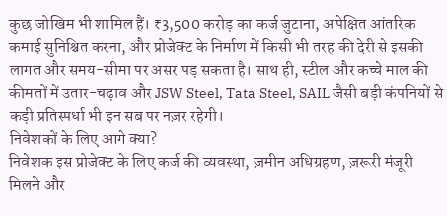कुछ जोखिम भी शामिल हैं। ₹3,500 करोड़ का कर्ज जुटाना, अपेक्षित आंतरिक कमाई सुनिश्चित करना, और प्रोजेक्ट के निर्माण में किसी भी तरह की देरी से इसकी लागत और समय-सीमा पर असर पड़ सकता है। साथ ही, स्टील और कच्चे माल की कीमतों में उतार-चढ़ाव और JSW Steel, Tata Steel, SAIL जैसी बड़ी कंपनियों से कड़ी प्रतिस्पर्धा भी इन सब पर नज़र रहेगी।
निवेशकों के लिए आगे क्या?
निवेशक इस प्रोजेक्ट के लिए कर्ज की व्यवस्था, ज़मीन अधिग्रहण, ज़रूरी मंजूरी मिलने और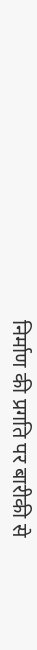निर्माण की प्रगति पर बारीकी से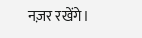नज़र रखेंगे।